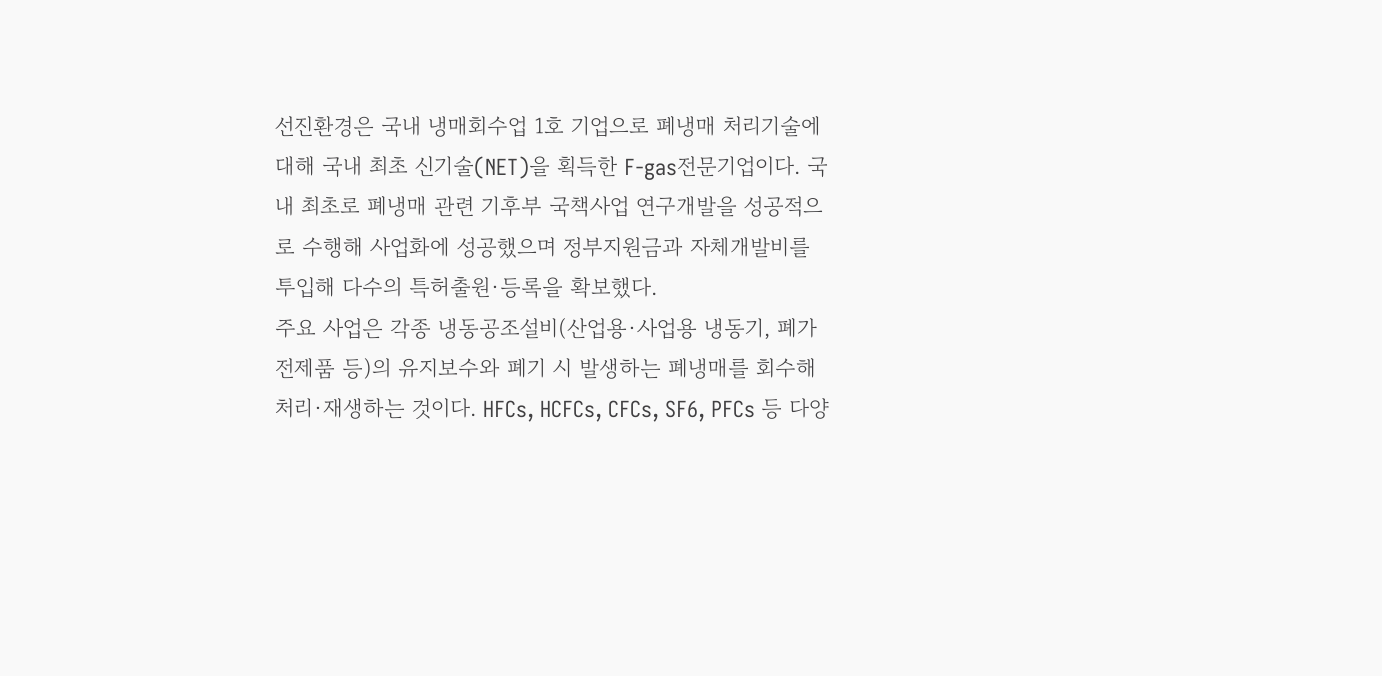선진환경은 국내 냉매회수업 1호 기업으로 폐냉매 처리기술에 대해 국내 최초 신기술(NET)을 획득한 F-gas전문기업이다. 국내 최초로 폐냉매 관련 기후부 국책사업 연구개발을 성공적으로 수행해 사업화에 성공했으며 정부지원금과 자체개발비를 투입해 다수의 특허출원·등록을 확보했다.
주요 사업은 각종 냉동공조설비(산업용·사업용 냉동기, 폐가전제품 등)의 유지보수와 폐기 시 발생하는 폐냉매를 회수해 처리·재생하는 것이다. HFCs, HCFCs, CFCs, SF6, PFCs 등 다양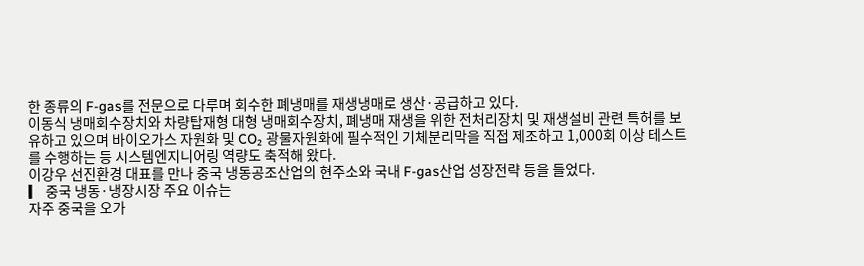한 종류의 F-gas를 전문으로 다루며 회수한 폐냉매를 재생냉매로 생산·공급하고 있다.
이동식 냉매회수장치와 차량탑재형 대형 냉매회수장치, 폐냉매 재생을 위한 전처리장치 및 재생설비 관련 특허를 보유하고 있으며 바이오가스 자원화 및 CO₂ 광물자원화에 필수적인 기체분리막을 직접 제조하고 1,000회 이상 테스트를 수행하는 등 시스템엔지니어링 역량도 축적해 왔다.
이강우 선진환경 대표를 만나 중국 냉동공조산업의 현주소와 국내 F-gas산업 성장전략 등을 들었다.
▎ 중국 냉동·냉장시장 주요 이슈는
자주 중국을 오가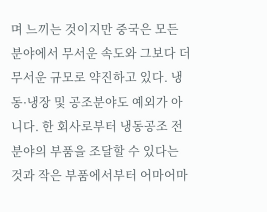며 느끼는 것이지만 중국은 모든 분야에서 무서운 속도와 그보다 더 무서운 규모로 약진하고 있다. 냉동·냉장 및 공조분야도 예외가 아니다. 한 회사로부터 냉동공조 전 분야의 부품을 조달할 수 있다는 것과 작은 부품에서부터 어마어마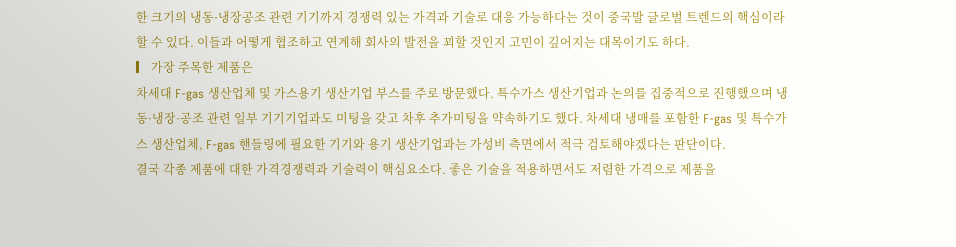한 크기의 냉동·냉장공조 관련 기기까지 경쟁력 있는 가격과 기술로 대응 가능하다는 것이 중국발 글로벌 트렌드의 핵심이라 할 수 있다. 이들과 어떻게 협조하고 연계해 회사의 발전을 꾀할 것인지 고민이 깊어지는 대목이기도 하다.
▎ 가장 주목한 제품은
차세대 F-gas 생산업체 및 가스용기 생산기업 부스를 주로 방문했다. 특수가스 생산기업과 논의를 집중적으로 진행했으며 냉동·냉장·공조 관련 일부 기기기업과도 미팅을 갖고 차후 추가미팅을 약속하기도 했다. 차세대 냉매를 포함한 F-gas 및 특수가스 생산업체, F-gas 핸들링에 필요한 기기와 용기 생산기업과는 가성비 측면에서 적극 검토해야겠다는 판단이다.
결국 각종 제품에 대한 가격경쟁력과 기술력이 핵심요소다. 좋은 기술을 적용하면서도 저렴한 가격으로 제품을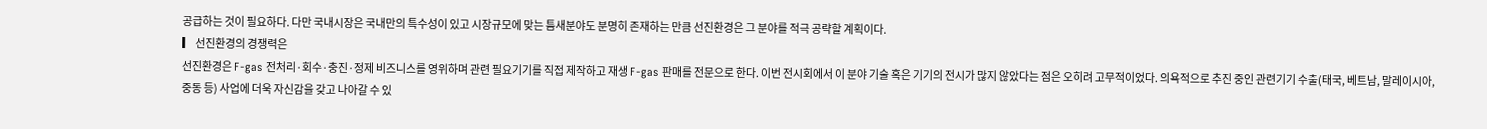공급하는 것이 필요하다. 다만 국내시장은 국내만의 특수성이 있고 시장규모에 맞는 틈새분야도 분명히 존재하는 만큼 선진환경은 그 분야를 적극 공략할 계획이다.
▎ 선진환경의 경쟁력은
선진환경은 F-gas 전처리·회수·충진·정제 비즈니스를 영위하며 관련 필요기기를 직접 제작하고 재생 F-gas 판매를 전문으로 한다. 이번 전시회에서 이 분야 기술 혹은 기기의 전시가 많지 않았다는 점은 오히려 고무적이었다. 의욕적으로 추진 중인 관련기기 수출(태국, 베트남, 말레이시아, 중동 등) 사업에 더욱 자신감을 갖고 나아갈 수 있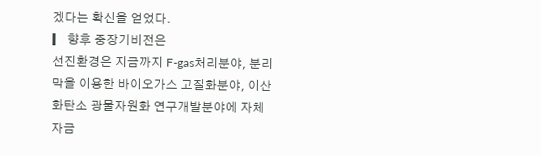겠다는 확신을 얻었다.
▎ 향후 중장기비전은
선진환경은 지금까지 F-gas처리분야, 분리막을 이용한 바이오가스 고질화분야, 이산화탄소 광물자원화 연구개발분야에 자체 자금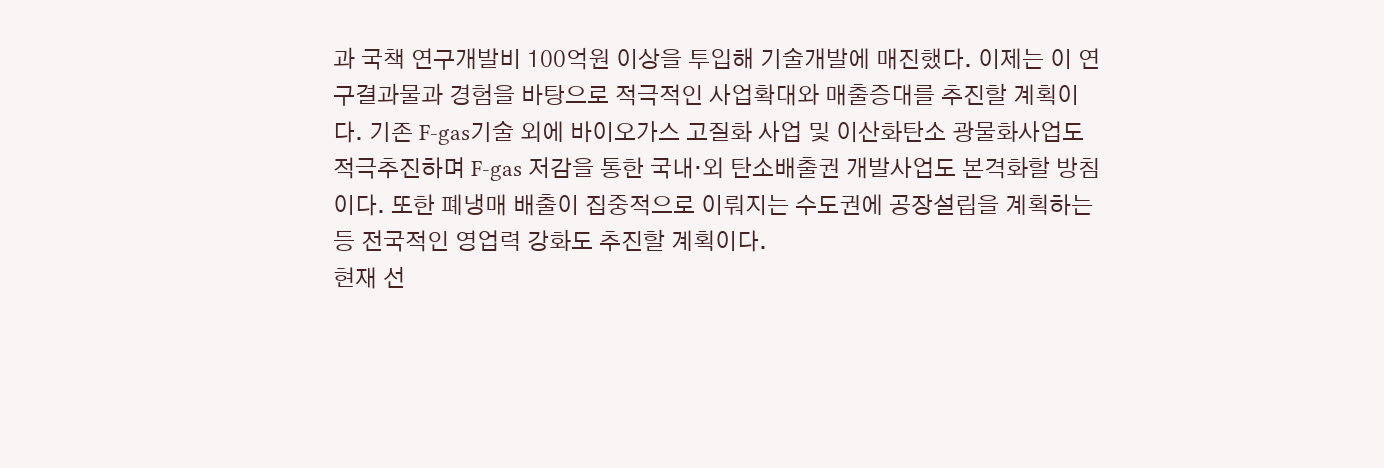과 국책 연구개발비 100억원 이상을 투입해 기술개발에 매진했다. 이제는 이 연구결과물과 경험을 바탕으로 적극적인 사업확대와 매출증대를 추진할 계획이다. 기존 F-gas기술 외에 바이오가스 고질화 사업 및 이산화탄소 광물화사업도 적극추진하며 F-gas 저감을 통한 국내·외 탄소배출권 개발사업도 본격화할 방침이다. 또한 폐냉매 배출이 집중적으로 이뤄지는 수도권에 공장설립을 계획하는 등 전국적인 영업력 강화도 추진할 계획이다.
현재 선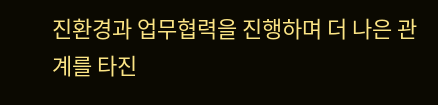진환경과 업무협력을 진행하며 더 나은 관계를 타진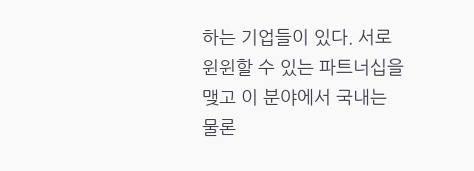하는 기업들이 있다. 서로 윈윈할 수 있는 파트너십을 맺고 이 분야에서 국내는 물론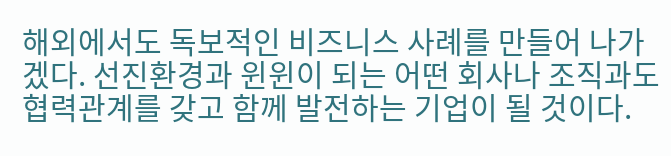해외에서도 독보적인 비즈니스 사례를 만들어 나가겠다. 선진환경과 윈윈이 되는 어떤 회사나 조직과도 협력관계를 갖고 함께 발전하는 기업이 될 것이다.